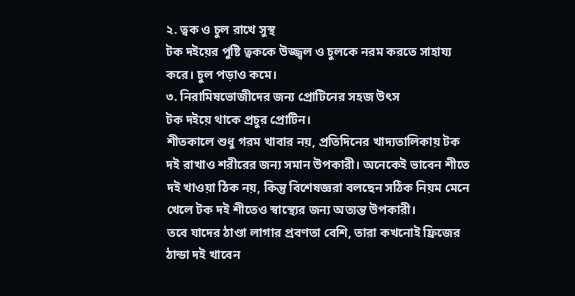২. ত্বক ও চুল রাখে সুস্থ
টক দইয়ের পুষ্টি ত্বককে উজ্জ্বল ও চুলকে নরম করতে সাহায্য করে। চুল পড়াও কমে।
৩. নিরামিষভোজীদের জন্য প্রোটিনের সহজ উৎস
টক দইয়ে থাকে প্রচুর প্রোটিন।
শীতকালে শুধু গরম খাবার নয়, প্রতিদিনের খাদ্যতালিকায় টক দই রাখাও শরীরের জন্য সমান উপকারী। অনেকেই ভাবেন শীতে দই খাওয়া ঠিক নয়, কিন্তু বিশেষজ্ঞরা বলছেন সঠিক নিয়ম মেনে খেলে টক দই শীতেও স্বাস্থ্যের জন্য অত্যন্ত উপকারী।
তবে যাদের ঠাণ্ডা লাগার প্রবণতা বেশি, তারা কখনোই ফ্রিজের ঠান্ডা দই খাবেন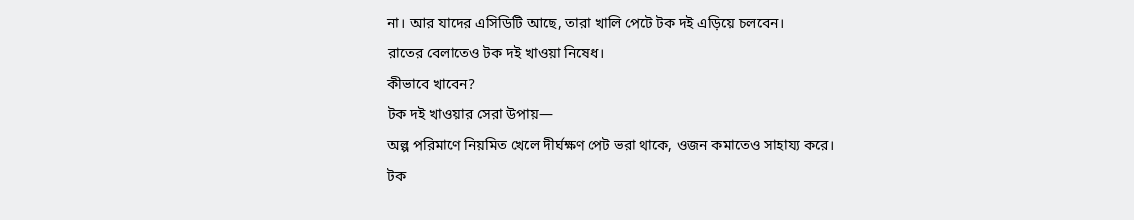না। আর যাদের এসিডিটি আছে, তারা খালি পেটে টক দই এড়িয়ে চলবেন।
রাতের বেলাতেও টক দই খাওয়া নিষেধ।
কীভাবে খাবেন?
টক দই খাওয়ার সেরা উপায়—
অল্প পরিমাণে নিয়মিত খেলে দীর্ঘক্ষণ পেট ভরা থাকে, ওজন কমাতেও সাহায্য করে।
টক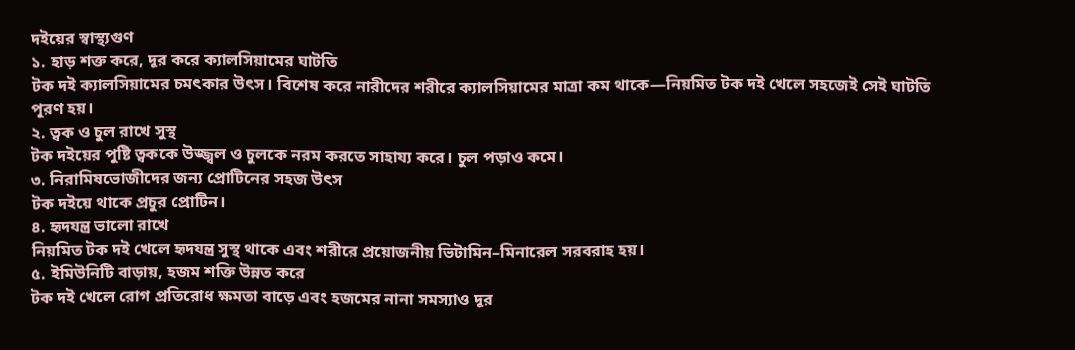দইয়ের স্বাস্থ্যগুণ
১. হাড় শক্ত করে, দূর করে ক্যালসিয়ামের ঘাটতি
টক দই ক্যালসিয়ামের চমৎকার উৎস। বিশেষ করে নারীদের শরীরে ক্যালসিয়ামের মাত্রা কম থাকে—নিয়মিত টক দই খেলে সহজেই সেই ঘাটতি পূরণ হয়।
২. ত্বক ও চুল রাখে সুস্থ
টক দইয়ের পুষ্টি ত্বককে উজ্জ্বল ও চুলকে নরম করতে সাহায্য করে। চুল পড়াও কমে।
৩. নিরামিষভোজীদের জন্য প্রোটিনের সহজ উৎস
টক দইয়ে থাকে প্রচুর প্রোটিন।
৪. হৃদযন্ত্র ভালো রাখে
নিয়মিত টক দই খেলে হৃদযন্ত্র সুস্থ থাকে এবং শরীরে প্রয়োজনীয় ভিটামিন–মিনারেল সরবরাহ হয়।
৫. ইমিউনিটি বাড়ায়, হজম শক্তি উন্নত করে
টক দই খেলে রোগ প্রতিরোধ ক্ষমতা বাড়ে এবং হজমের নানা সমস্যাও দূর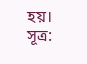হয়।
সূত্র: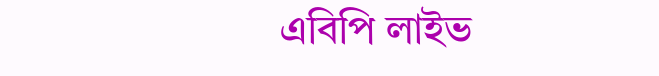এবিপি লাইভ